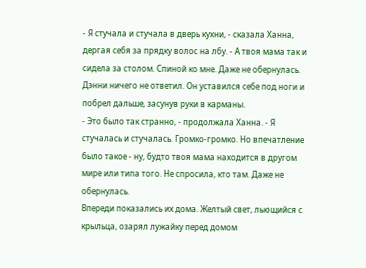- Я стучала и стучала в дверь кухни, - сказала Ханна, дергая себя за прядку волос на лбу. - А твоя мама так и сидела за столом. Спиной ко мне. Даже не обернулась.
Дэнни ничего не ответил. Он уставился себе под ноги и побрел дальше, засунув руки в карманы.
- Это было так странно, - продолжала Ханна. - Я стучалась и стучалась. Громко-громко. Но впечатление было такое - ну, будто твоя мама находится в другом мире или типа того. Не спросила, кто там. Даже не обернулась.
Впереди показались их дома. Желтый свет, льющийся с крыльца, озарял лужайку перед домом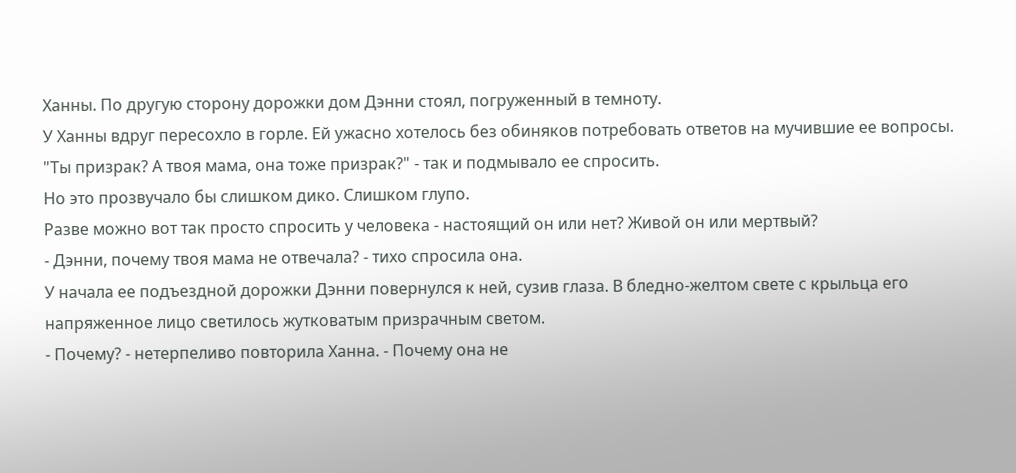Ханны. По другую сторону дорожки дом Дэнни стоял, погруженный в темноту.
У Ханны вдруг пересохло в горле. Ей ужасно хотелось без обиняков потребовать ответов на мучившие ее вопросы.
"Ты призрак? А твоя мама, она тоже призрак?" - так и подмывало ее спросить.
Но это прозвучало бы слишком дико. Слишком глупо.
Разве можно вот так просто спросить у человека - настоящий он или нет? Живой он или мертвый?
- Дэнни, почему твоя мама не отвечала? - тихо спросила она.
У начала ее подъездной дорожки Дэнни повернулся к ней, сузив глаза. В бледно-желтом свете с крыльца его напряженное лицо светилось жутковатым призрачным светом.
- Почему? - нетерпеливо повторила Ханна. - Почему она не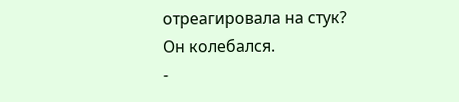отреагировала на стук?
Он колебался.
-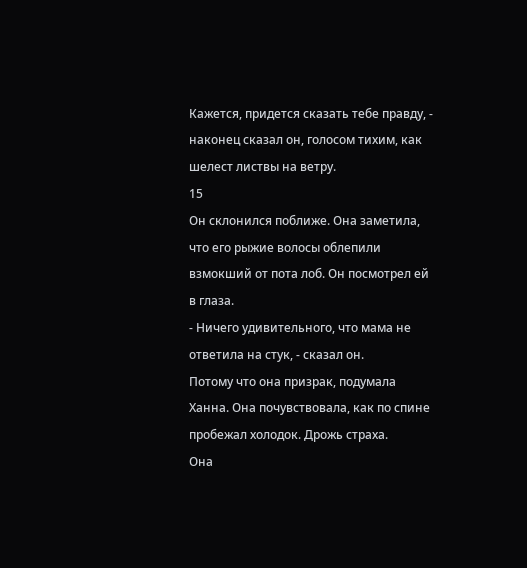Кажется, придется сказать тебе правду, - наконец сказал он, голосом тихим, как шелест листвы на ветру.
15
Он склонился поближе. Она заметила, что его рыжие волосы облепили взмокший от пота лоб. Он посмотрел ей в глаза.
- Ничего удивительного, что мама не ответила на стук, - сказал он.
Потому что она призрак, подумала Ханна. Она почувствовала, как по спине пробежал холодок. Дрожь страха.
Она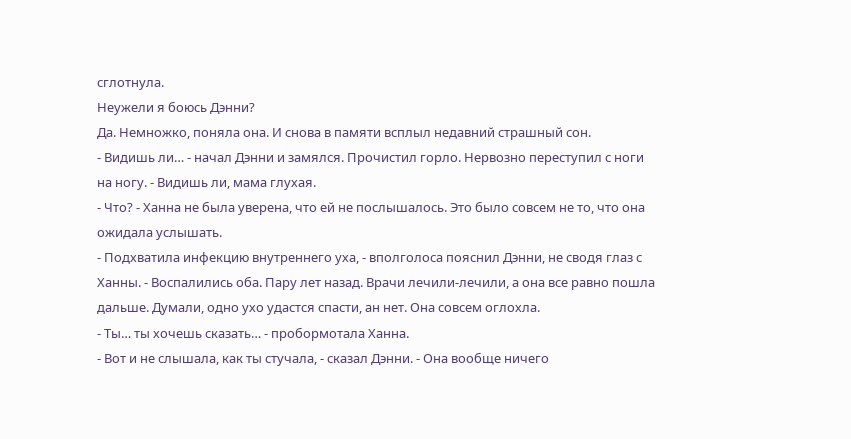сглотнула.
Неужели я боюсь Дэнни?
Да. Немножко, поняла она. И снова в памяти всплыл недавний страшный сон.
- Видишь ли… - начал Дэнни и замялся. Прочистил горло. Нервозно переступил с ноги на ногу. - Видишь ли, мама глухая.
- Что? - Ханна не была уверена, что ей не послышалось. Это было совсем не то, что она ожидала услышать.
- Подхватила инфекцию внутреннего уха, - вполголоса пояснил Дэнни, не сводя глаз с Ханны. - Воспалились оба. Пару лет назад. Врачи лечили-лечили, а она все равно пошла дальше. Думали, одно ухо удастся спасти, ан нет. Она совсем оглохла.
- Ты… ты хочешь сказать… - пробормотала Ханна.
- Вот и не слышала, как ты стучала, - сказал Дэнни. - Она вообще ничего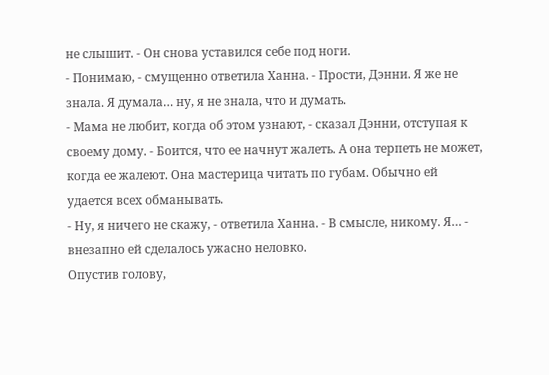не слышит. - Он снова уставился себе под ноги.
- Понимаю, - смущенно ответила Ханна. - Прости, Дэнни. Я же не знала. Я думала… ну, я не знала, что и думать.
- Мама не любит, когда об этом узнают, - сказал Дэнни, отступая к своему дому. - Боится, что ее начнут жалеть. А она терпеть не может, когда ее жалеют. Она мастерица читать по губам. Обычно ей удается всех обманывать.
- Ну, я ничего не скажу, - ответила Ханна. - В смысле, никому. Я… - внезапно ей сделалось ужасно неловко.
Опустив голову,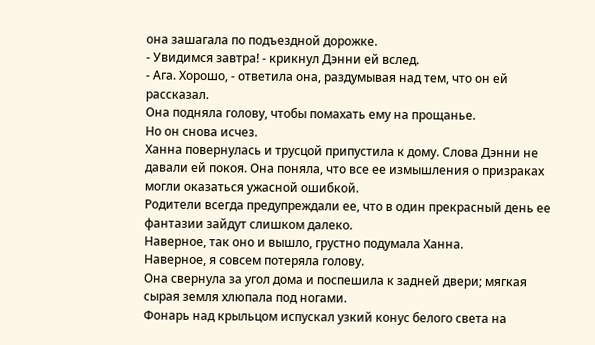она зашагала по подъездной дорожке.
- Увидимся завтра! - крикнул Дэнни ей вслед.
- Ага. Хорошо, - ответила она, раздумывая над тем, что он ей рассказал.
Она подняла голову, чтобы помахать ему на прощанье.
Но он снова исчез.
Ханна повернулась и трусцой припустила к дому. Слова Дэнни не давали ей покоя. Она поняла, что все ее измышления о призраках могли оказаться ужасной ошибкой.
Родители всегда предупреждали ее, что в один прекрасный день ее фантазии зайдут слишком далеко.
Наверное, так оно и вышло, грустно подумала Ханна.
Наверное, я совсем потеряла голову.
Она свернула за угол дома и поспешила к задней двери; мягкая сырая земля хлюпала под ногами.
Фонарь над крыльцом испускал узкий конус белого света на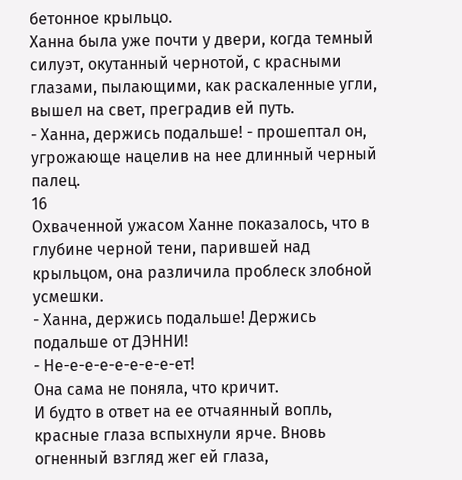бетонное крыльцо.
Ханна была уже почти у двери, когда темный силуэт, окутанный чернотой, с красными глазами, пылающими, как раскаленные угли, вышел на свет, преградив ей путь.
- Ханна, держись подальше! - прошептал он, угрожающе нацелив на нее длинный черный палец.
16
Охваченной ужасом Ханне показалось, что в глубине черной тени, парившей над крыльцом, она различила проблеск злобной усмешки.
- Ханна, держись подальше! Держись подальше от ДЭННИ!
- Не-е-е-е-е-е-е-е-ет!
Она сама не поняла, что кричит.
И будто в ответ на ее отчаянный вопль, красные глаза вспыхнули ярче. Вновь огненный взгляд жег ей глаза,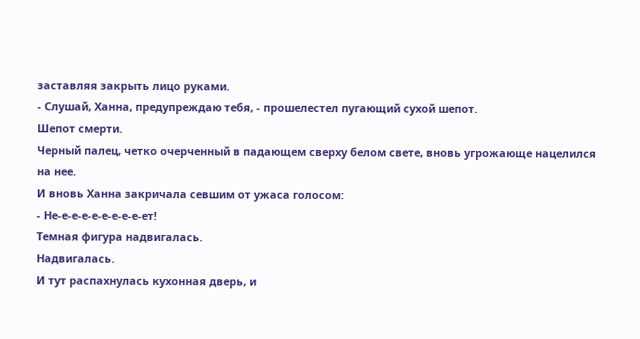заставляя закрыть лицо руками.
- Слушай, Ханна, предупреждаю тебя, - прошелестел пугающий сухой шепот.
Шепот смерти.
Черный палец, четко очерченный в падающем сверху белом свете, вновь угрожающе нацелился на нее.
И вновь Ханна закричала севшим от ужаса голосом:
- Не-е-е-е-е-е-е-е-е-ет!
Темная фигура надвигалась.
Надвигалась.
И тут распахнулась кухонная дверь, и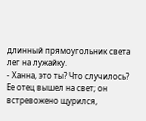длинный прямоугольник света лег на лужайку.
- Ханна, это ты? Что случилось?
Ее отец вышел на свет; он встревожено щурился,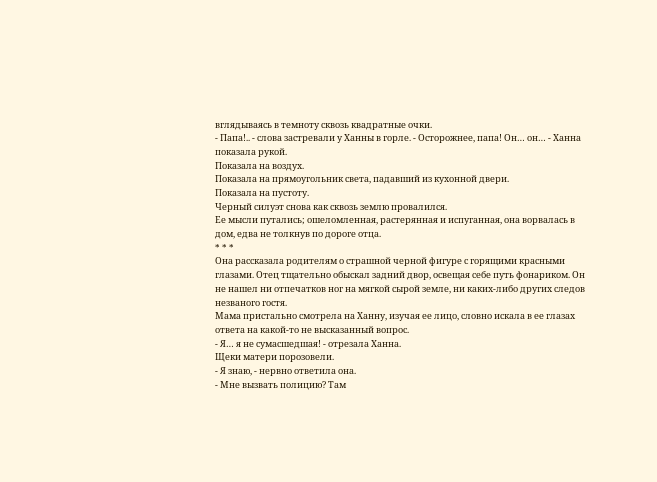вглядываясь в темноту сквозь квадратные очки.
- Папа!.. - слова застревали у Ханны в горле. - Осторожнее, папа! Он… он… - Ханна показала рукой.
Показала на воздух.
Показала на прямоугольник света, падавший из кухонной двери.
Показала на пустоту.
Черный силуэт снова как сквозь землю провалился.
Ее мысли путались; ошеломленная, растерянная и испуганная, она ворвалась в дом, едва не толкнув по дороге отца.
* * *
Она рассказала родителям о страшной черной фигуре с горящими красными глазами. Отец тщательно обыскал задний двор, освещая себе путь фонариком. Он не нашел ни отпечатков ног на мягкой сырой земле, ни каких-либо других следов незваного гостя.
Мама пристально смотрела на Ханну, изучая ее лицо, словно искала в ее глазах ответа на какой-то не высказанный вопрос.
- Я… я не сумасшедшая! - отрезала Ханна.
Щеки матери порозовели.
- Я знаю, - нервно ответила она.
- Мне вызвать полицию? Там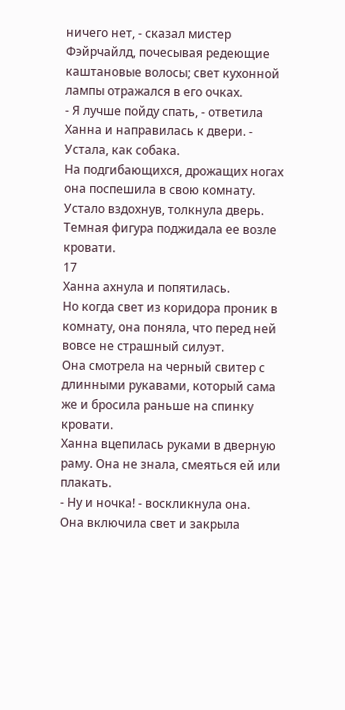ничего нет, - сказал мистер Фэйрчайлд, почесывая редеющие каштановые волосы; свет кухонной лампы отражался в его очках.
- Я лучше пойду спать, - ответила Ханна и направилась к двери. - Устала, как собака.
На подгибающихся, дрожащих ногах она поспешила в свою комнату.
Устало вздохнув, толкнула дверь.
Темная фигура поджидала ее возле кровати.
17
Ханна ахнула и попятилась.
Но когда свет из коридора проник в комнату, она поняла, что перед ней вовсе не страшный силуэт.
Она смотрела на черный свитер с длинными рукавами, который сама же и бросила раньше на спинку кровати.
Ханна вцепилась руками в дверную раму. Она не знала, смеяться ей или плакать.
- Ну и ночка! - воскликнула она.
Она включила свет и закрыла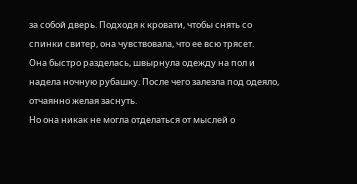за собой дверь. Подходя к кровати, чтобы снять со спинки свитер, она чувствовала, что ее всю трясет.
Она быстро разделась, швырнула одежду на пол и надела ночную рубашку. После чего залезла под одеяло, отчаянно желая заснуть.
Но она никак не могла отделаться от мыслей о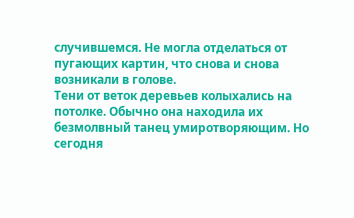случившемся. Не могла отделаться от пугающих картин, что снова и снова возникали в голове.
Тени от веток деревьев колыхались на потолке. Обычно она находила их безмолвный танец умиротворяющим. Но сегодня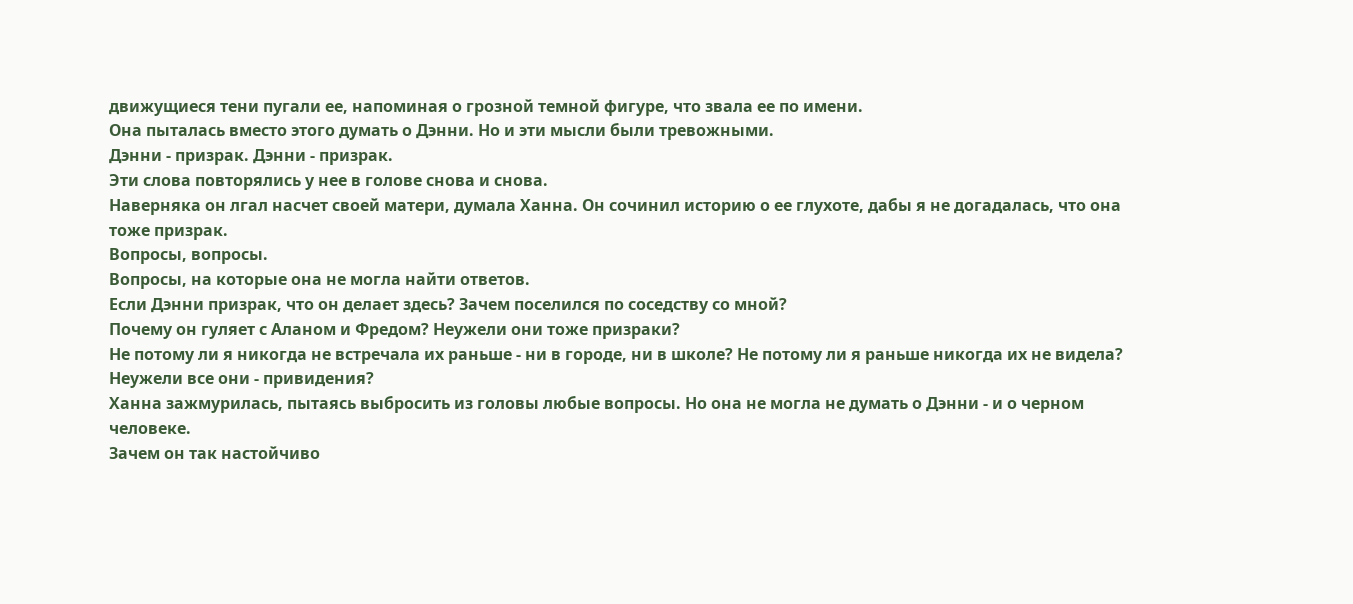движущиеся тени пугали ее, напоминая о грозной темной фигуре, что звала ее по имени.
Она пыталась вместо этого думать о Дэнни. Но и эти мысли были тревожными.
Дэнни - призрак. Дэнни - призрак.
Эти слова повторялись у нее в голове снова и снова.
Наверняка он лгал насчет своей матери, думала Ханна. Он сочинил историю о ее глухоте, дабы я не догадалась, что она тоже призрак.
Вопросы, вопросы.
Вопросы, на которые она не могла найти ответов.
Если Дэнни призрак, что он делает здесь? Зачем поселился по соседству со мной?
Почему он гуляет с Аланом и Фредом? Неужели они тоже призраки?
Не потому ли я никогда не встречала их раньше - ни в городе, ни в школе? Не потому ли я раньше никогда их не видела? Неужели все они - привидения?
Ханна зажмурилась, пытаясь выбросить из головы любые вопросы. Но она не могла не думать о Дэнни - и о черном человеке.
Зачем он так настойчиво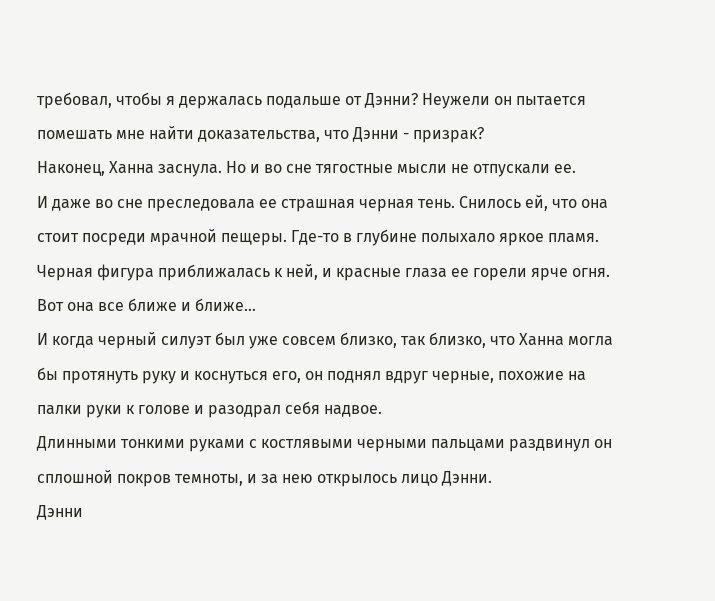требовал, чтобы я держалась подальше от Дэнни? Неужели он пытается помешать мне найти доказательства, что Дэнни - призрак?
Наконец, Ханна заснула. Но и во сне тягостные мысли не отпускали ее.
И даже во сне преследовала ее страшная черная тень. Снилось ей, что она стоит посреди мрачной пещеры. Где-то в глубине полыхало яркое пламя.
Черная фигура приближалась к ней, и красные глаза ее горели ярче огня. Вот она все ближе и ближе…
И когда черный силуэт был уже совсем близко, так близко, что Ханна могла бы протянуть руку и коснуться его, он поднял вдруг черные, похожие на палки руки к голове и разодрал себя надвое.
Длинными тонкими руками с костлявыми черными пальцами раздвинул он сплошной покров темноты, и за нею открылось лицо Дэнни.
Дэнни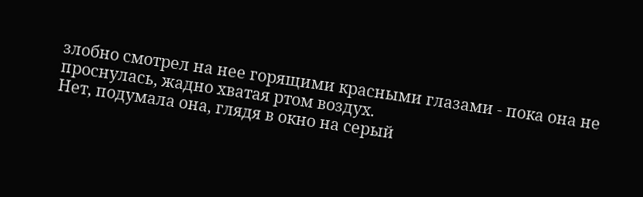злобно смотрел на нее горящими красными глазами - пока она не проснулась, жадно хватая ртом воздух.
Нет, подумала она, глядя в окно на серый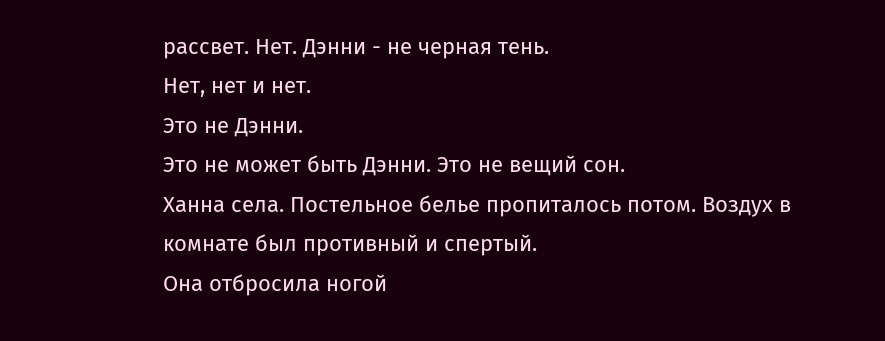рассвет. Нет. Дэнни - не черная тень.
Нет, нет и нет.
Это не Дэнни.
Это не может быть Дэнни. Это не вещий сон.
Ханна села. Постельное белье пропиталось потом. Воздух в комнате был противный и спертый.
Она отбросила ногой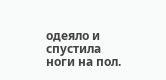одеяло и спустила ноги на пол.